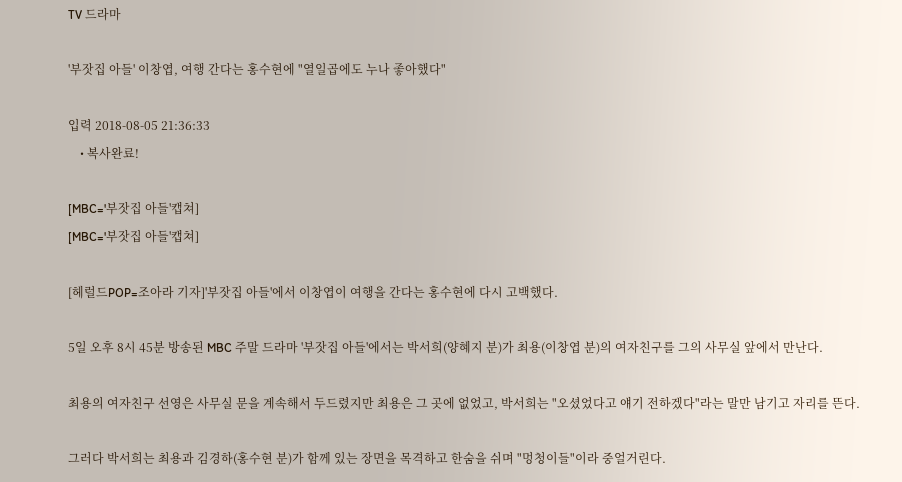TV 드라마

'부잣집 아들' 이창엽, 여행 간다는 홍수현에 "열일곱에도 누나 좋아했다"

입력 2018-08-05 21:36:33
    • 복사완료!

[MBC='부잣집 아들'캡쳐]
[MBC='부잣집 아들'캡쳐]

[헤럴드POP=조아라 기자]'부잣집 아들'에서 이창엽이 여행을 간다는 홍수현에 다시 고백했다.

5일 오후 8시 45분 방송된 MBC 주말 드라마 '부잣집 아들'에서는 박서희(양혜지 분)가 최용(이창엽 분)의 여자친구를 그의 사무실 앞에서 만난다.

최용의 여자친구 선영은 사무실 문을 계속해서 두드렸지만 최용은 그 곳에 없었고, 박서희는 "오셨었다고 얘기 전하겠다"라는 말만 남기고 자리를 뜬다.

그러다 박서희는 최용과 김경하(홍수현 분)가 함께 있는 장면을 목격하고 한숨을 쉬며 "멍청이들"이라 중얼거린다.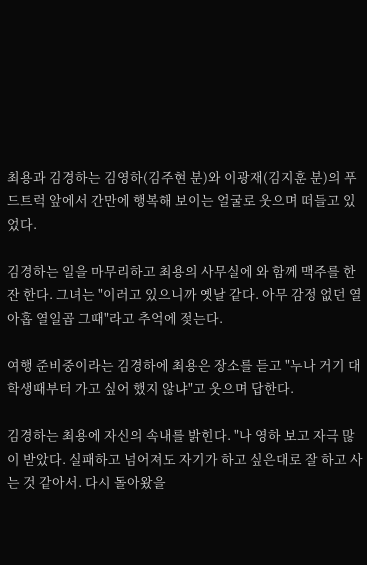최용과 김경하는 김영하(김주현 분)와 이광재(김지훈 분)의 푸드트럭 앞에서 간만에 행복해 보이는 얼굴로 웃으며 떠들고 있었다.

김경하는 일을 마무리하고 최용의 사무실에 와 함께 맥주를 한 잔 한다. 그녀는 "이러고 있으니까 옛날 같다. 아무 감정 없던 열아홉 열일곱 그때"라고 추억에 젖는다.

여행 준비중이라는 김경하에 최용은 장소를 듣고 "누나 거기 대학생때부터 가고 싶어 했지 않냐"고 웃으며 답한다.

김경하는 최용에 자신의 속내를 밝힌다. "나 영하 보고 자극 많이 받았다. 실패하고 넘어져도 자기가 하고 싶은대로 잘 하고 사는 것 같아서. 다시 돌아왔을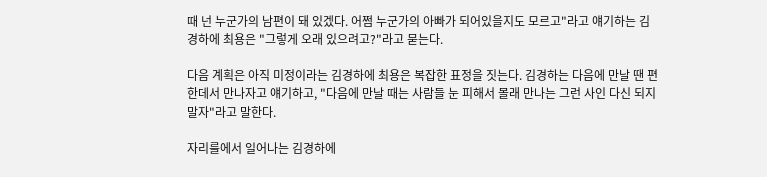때 넌 누군가의 남편이 돼 있겠다. 어쩜 누군가의 아빠가 되어있을지도 모르고"라고 얘기하는 김경하에 최용은 "그렇게 오래 있으려고?"라고 묻는다.

다음 계획은 아직 미정이라는 김경하에 최용은 복잡한 표정을 짓는다. 김경하는 다음에 만날 땐 편한데서 만나자고 얘기하고, "다음에 만날 때는 사람들 눈 피해서 몰래 만나는 그런 사인 다신 되지 말자"라고 말한다.

자리를에서 일어나는 김경하에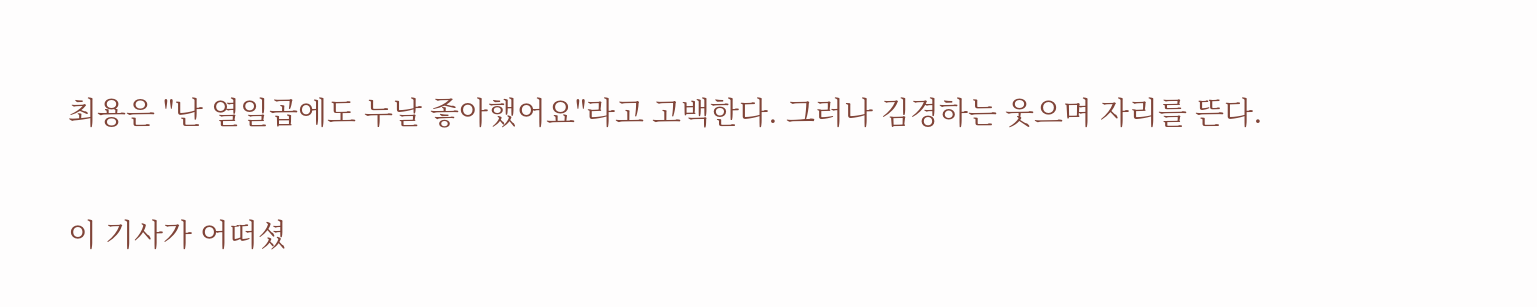최용은 "난 열일곱에도 누날 좋아했어요"라고 고백한다. 그러나 김경하는 웃으며 자리를 뜬다.

이 기사가 어떠셨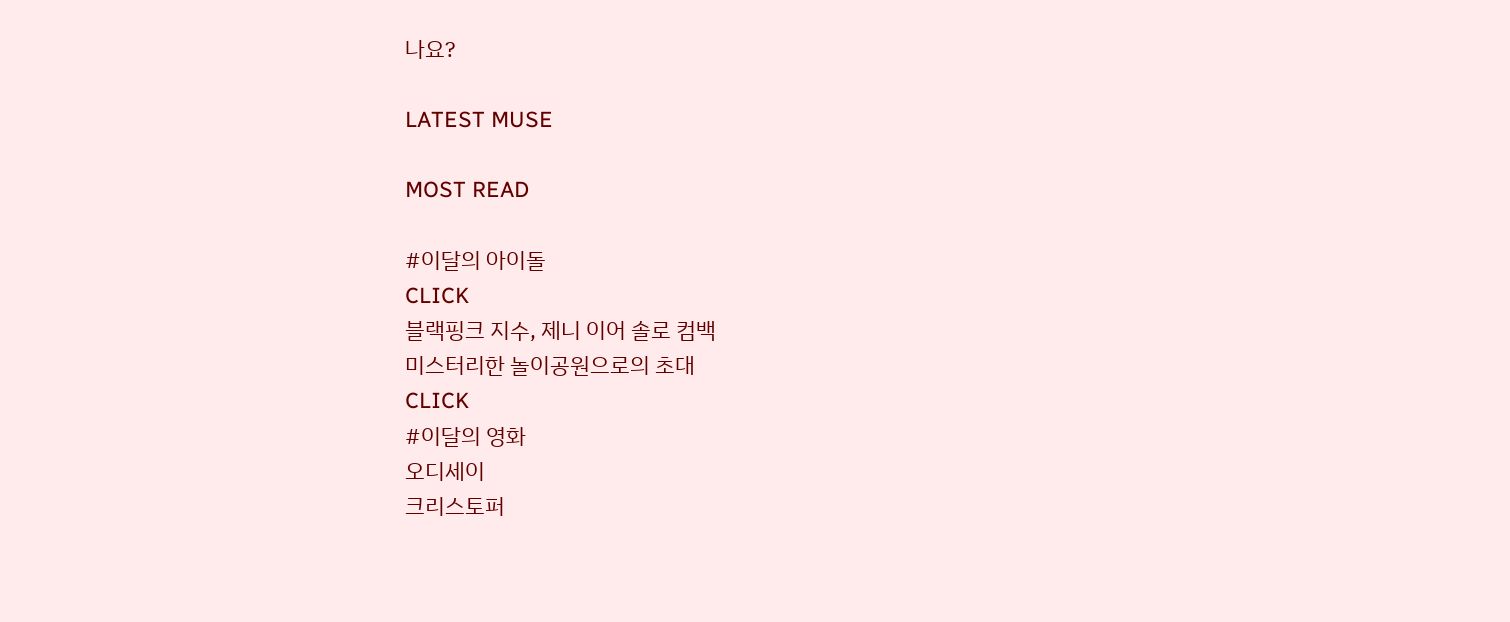나요?

LATEST MUSE

MOST READ

#이달의 아이돌
CLICK
블랙핑크 지수, 제니 이어 솔로 컴백
미스터리한 놀이공원으로의 초대
CLICK
#이달의 영화
오디세이
크리스토퍼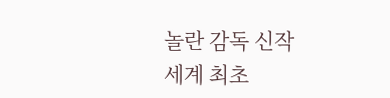놀란 감독 신작
세계 최초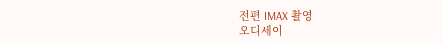전편 IMAX 촬영
오디세이